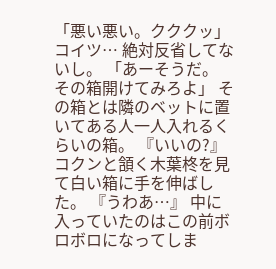「悪い悪い。クククッ」 コイツ… 絶対反省してないし。 「あーそうだ。 その箱開けてみろよ」 その箱とは隣のベットに置いてある人一人入れるくらいの箱。 『いいの?』 コクンと頷く木葉柊を見て白い箱に手を伸ばした。 『うわあ…』 中に入っていたのはこの前ボロボロになってしま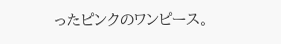ったピンクのワンピース。